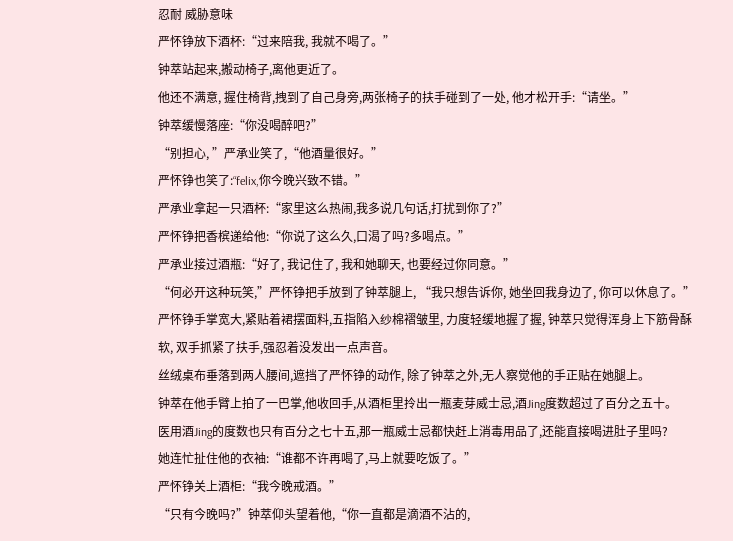忍耐 威胁意味
严怀铮放下酒杯:“过来陪我, 我就不喝了。”
钟萃站起来,搬动椅子,离他更近了。
他还不满意, 握住椅背,拽到了自己身旁,两张椅子的扶手碰到了一处, 他才松开手:“请坐。”
钟萃缓慢落座:“你没喝醉吧?”
“别担心, ”严承业笑了,“他酒量很好。”
严怀铮也笑了:“felix,你今晚兴致不错。”
严承业拿起一只酒杯:“家里这么热闹,我多说几句话,打扰到你了?”
严怀铮把香槟递给他:“你说了这么久,口渴了吗?多喝点。”
严承业接过酒瓶:“好了, 我记住了, 我和她聊天, 也要经过你同意。”
“何必开这种玩笑,”严怀铮把手放到了钟萃腿上, “我只想告诉你, 她坐回我身边了, 你可以休息了。”
严怀铮手掌宽大,紧贴着裙摆面料,五指陷入纱棉褶皱里, 力度轻缓地握了握, 钟萃只觉得浑身上下筋骨酥软, 双手抓紧了扶手,强忍着没发出一点声音。
丝绒桌布垂落到两人腰间,遮挡了严怀铮的动作, 除了钟萃之外,无人察觉他的手正贴在她腿上。
钟萃在他手臂上拍了一巴掌,他收回手,从酒柜里拎出一瓶麦芽威士忌,酒Jing度数超过了百分之五十。
医用酒Jing的度数也只有百分之七十五,那一瓶威士忌都快赶上消毒用品了,还能直接喝进肚子里吗?
她连忙扯住他的衣袖:“谁都不许再喝了,马上就要吃饭了。”
严怀铮关上酒柜:“我今晚戒酒。”
“只有今晚吗?”钟萃仰头望着他,“你一直都是滴酒不沾的,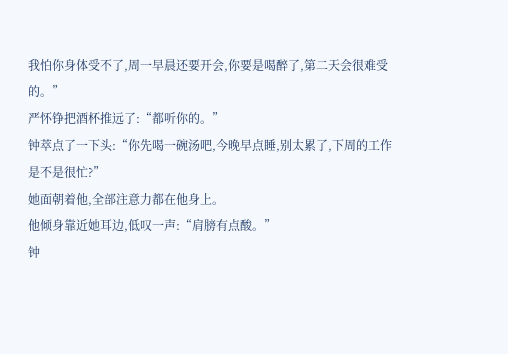我怕你身体受不了,周一早晨还要开会,你要是喝醉了,第二天会很难受的。”
严怀铮把酒杯推远了:“都听你的。”
钟萃点了一下头:“你先喝一碗汤吧,今晚早点睡,别太累了,下周的工作是不是很忙?”
她面朝着他,全部注意力都在他身上。
他倾身靠近她耳边,低叹一声:“肩膀有点酸。”
钟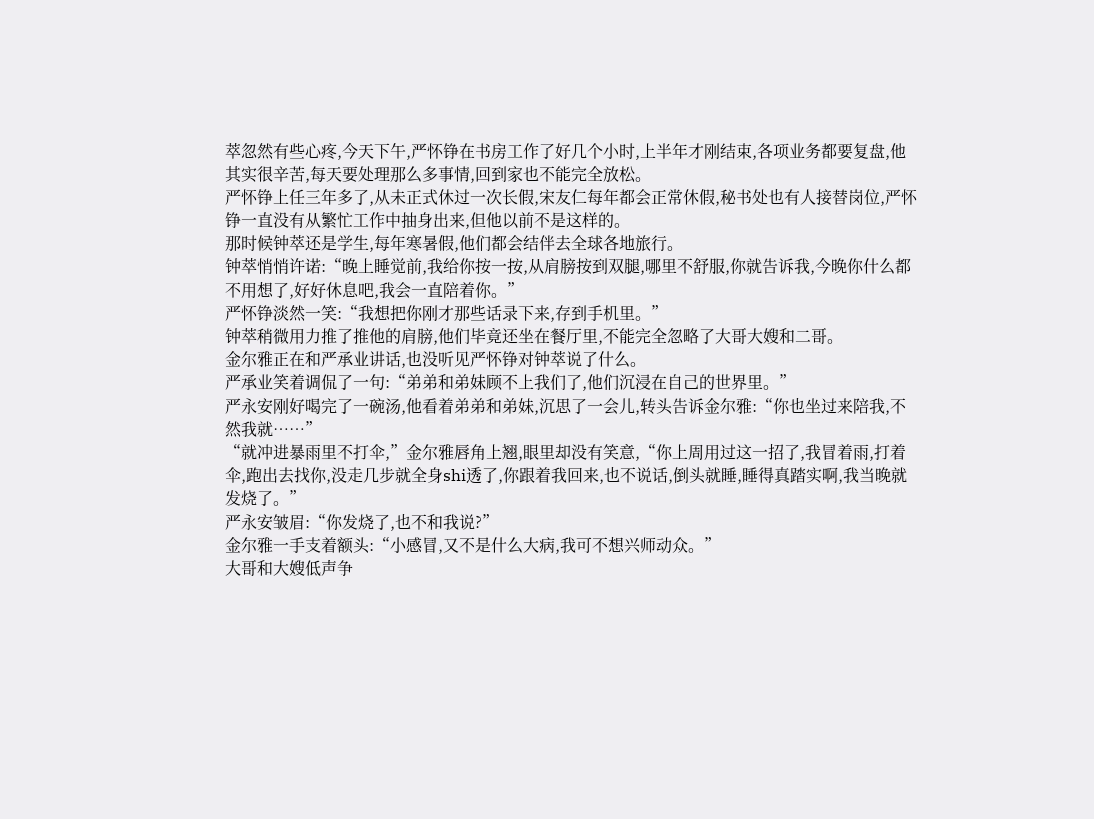萃忽然有些心疼,今天下午,严怀铮在书房工作了好几个小时,上半年才刚结束,各项业务都要复盘,他其实很辛苦,每天要处理那么多事情,回到家也不能完全放松。
严怀铮上任三年多了,从未正式休过一次长假,宋友仁每年都会正常休假,秘书处也有人接替岗位,严怀铮一直没有从繁忙工作中抽身出来,但他以前不是这样的。
那时候钟萃还是学生,每年寒暑假,他们都会结伴去全球各地旅行。
钟萃悄悄许诺:“晚上睡觉前,我给你按一按,从肩膀按到双腿,哪里不舒服,你就告诉我,今晚你什么都不用想了,好好休息吧,我会一直陪着你。”
严怀铮淡然一笑:“我想把你刚才那些话录下来,存到手机里。”
钟萃稍微用力推了推他的肩膀,他们毕竟还坐在餐厅里,不能完全忽略了大哥大嫂和二哥。
金尔雅正在和严承业讲话,也没听见严怀铮对钟萃说了什么。
严承业笑着调侃了一句:“弟弟和弟妹顾不上我们了,他们沉浸在自己的世界里。”
严永安刚好喝完了一碗汤,他看着弟弟和弟妹,沉思了一会儿,转头告诉金尔雅:“你也坐过来陪我,不然我就……”
“就冲进暴雨里不打伞,”金尔雅唇角上翘,眼里却没有笑意,“你上周用过这一招了,我冒着雨,打着伞,跑出去找你,没走几步就全身shi透了,你跟着我回来,也不说话,倒头就睡,睡得真踏实啊,我当晚就发烧了。”
严永安皱眉:“你发烧了,也不和我说?”
金尔雅一手支着额头:“小感冒,又不是什么大病,我可不想兴师动众。”
大哥和大嫂低声争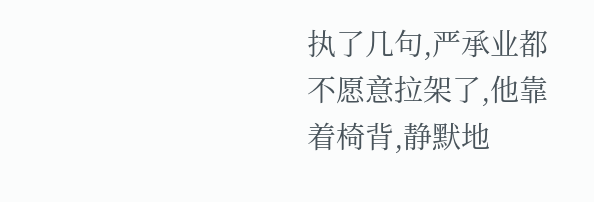执了几句,严承业都不愿意拉架了,他靠着椅背,静默地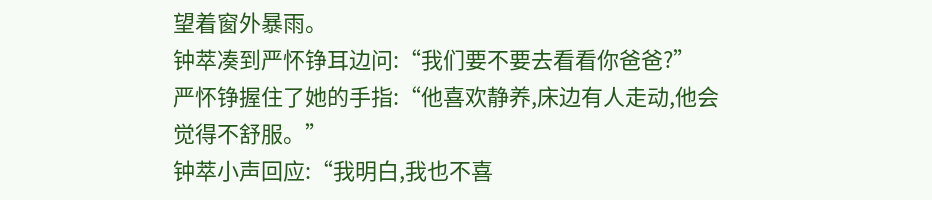望着窗外暴雨。
钟萃凑到严怀铮耳边问:“我们要不要去看看你爸爸?”
严怀铮握住了她的手指:“他喜欢静养,床边有人走动,他会觉得不舒服。”
钟萃小声回应:“我明白,我也不喜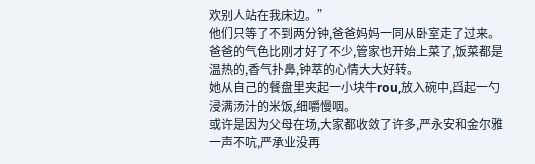欢别人站在我床边。”
他们只等了不到两分钟,爸爸妈妈一同从卧室走了过来。
爸爸的气色比刚才好了不少,管家也开始上菜了,饭菜都是温热的,香气扑鼻,钟萃的心情大大好转。
她从自己的餐盘里夹起一小块牛rou,放入碗中,舀起一勺浸满汤汁的米饭,细嚼慢咽。
或许是因为父母在场,大家都收敛了许多,严永安和金尔雅一声不吭,严承业没再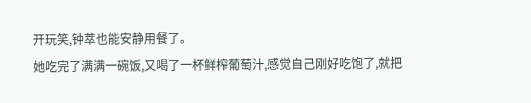开玩笑,钟萃也能安静用餐了。
她吃完了满满一碗饭,又喝了一杯鲜榨葡萄汁,感觉自己刚好吃饱了,就把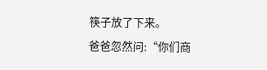筷子放了下来。
爸爸忽然问:“你们商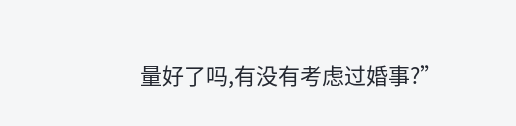量好了吗,有没有考虑过婚事?”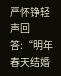严怀铮轻声回答:“明年春天结婚